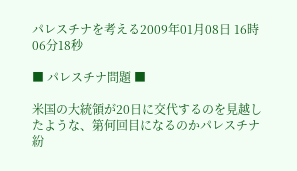パレスチナを考える2009年01月08日 16時06分18秒

■ パレスチナ問題 ■

米国の大統領が20日に交代するのを見越したような、第何回目になるのかパレスチナ紛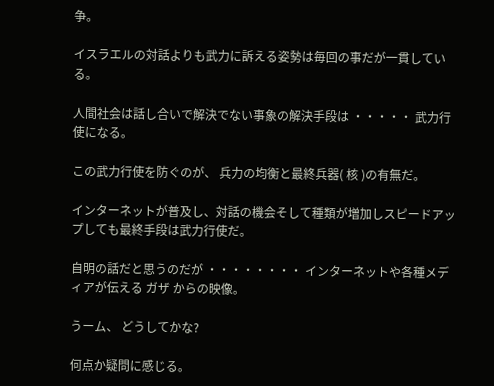争。

イスラエルの対話よりも武力に訴える姿勢は毎回の事だが一貫している。

人間社会は話し合いで解決でない事象の解決手段は ・・・・・ 武力行使になる。

この武力行使を防ぐのが、 兵力の均衡と最終兵器( 核 )の有無だ。

インターネットが普及し、対話の機会そして種類が増加しスピードアップしても最終手段は武力行使だ。

自明の話だと思うのだが ・・・・・・・・ インターネットや各種メディアが伝える ガザ からの映像。

うーム、 どうしてかな?

何点か疑問に感じる。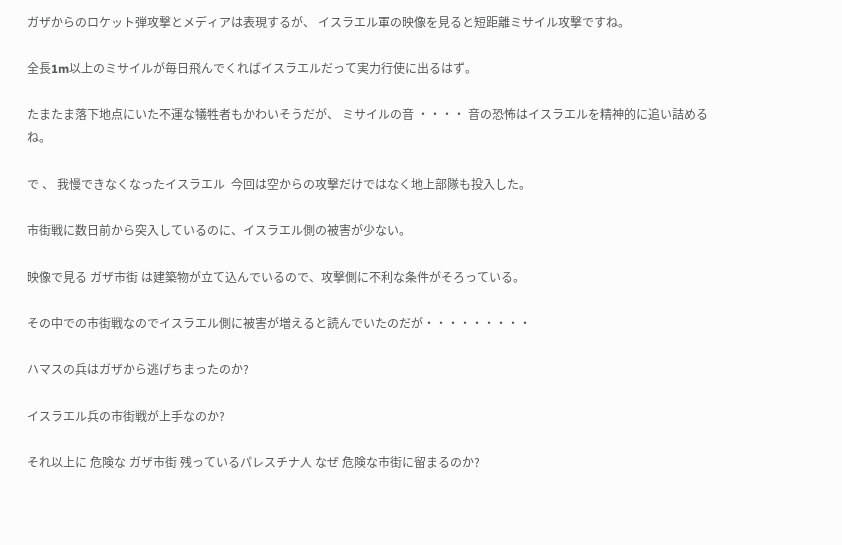ガザからのロケット弾攻撃とメディアは表現するが、 イスラエル軍の映像を見ると短距離ミサイル攻撃ですね。

全長1m以上のミサイルが毎日飛んでくればイスラエルだって実力行使に出るはず。

たまたま落下地点にいた不運な犠牲者もかわいそうだが、 ミサイルの音 ・・・・ 音の恐怖はイスラエルを精神的に追い詰めるね。

で 、 我慢できなくなったイスラエル  今回は空からの攻撃だけではなく地上部隊も投入した。

市街戦に数日前から突入しているのに、イスラエル側の被害が少ない。

映像で見る ガザ市街 は建築物が立て込んでいるので、攻撃側に不利な条件がそろっている。

その中での市街戦なのでイスラエル側に被害が増えると読んでいたのだが・・・・・・・・・

ハマスの兵はガザから逃げちまったのか?

イスラエル兵の市街戦が上手なのか?

それ以上に 危険な ガザ市街 残っているパレスチナ人 なぜ 危険な市街に留まるのか?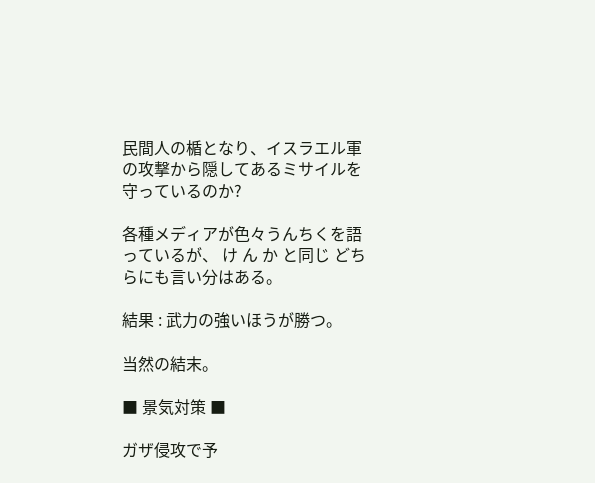民間人の楯となり、イスラエル軍の攻撃から隠してあるミサイルを守っているのか?

各種メディアが色々うんちくを語っているが、 け ん か と同じ どちらにも言い分はある。

結果 : 武力の強いほうが勝つ。

当然の結末。

■ 景気対策 ■

ガザ侵攻で予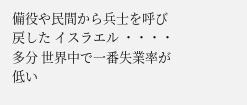備役や民間から兵士を呼び戻した イスラエル ・・・・ 多分 世界中で一番失業率が低い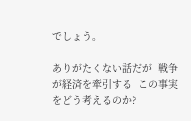でしょう。

ありがたくない話だが  戦争が経済を牽引する  この事実をどう考えるのか?